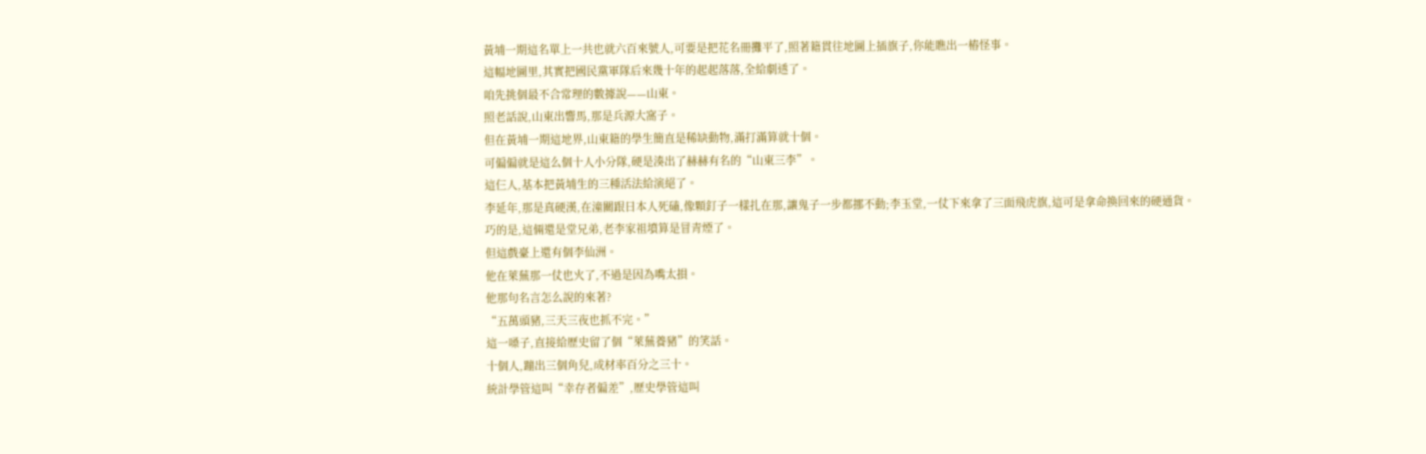黃埔一期這名單上一共也就六百來號人,可要是把花名冊攤平了,照著籍貫往地圖上插旗子,你能瞧出一樁怪事。
這幅地圖里,其實把國民黨軍隊后來幾十年的起起落落,全給劇透了。
咱先挑個最不合常理的數據說——山東。
照老話說,山東出響馬,那是兵源大窩子。
但在黃埔一期這地界,山東籍的學生簡直是稀缺動物,滿打滿算就十個。
可偏偏就是這么個十人小分隊,硬是湊出了赫赫有名的“山東三李”。
這仨人,基本把黃埔生的三種活法給演絕了。
李延年,那是真硬漢,在潼關跟日本人死磕,像顆釘子一樣扎在那,讓鬼子一步都挪不動;李玉堂,一仗下來拿了三面飛虎旗,這可是拿命換回來的硬通貨。
巧的是,這倆還是堂兄弟,老李家祖墳算是冒青煙了。
但這戲臺上還有個李仙洲。
他在萊蕪那一仗也火了,不過是因為嘴太損。
他那句名言怎么說的來著?
“五萬頭豬,三天三夜也抓不完。”
這一嗓子,直接給歷史留了個“萊蕪養豬”的笑話。
十個人,蹦出三個角兒,成材率百分之三十。
統計學管這叫“幸存者偏差”,歷史學管這叫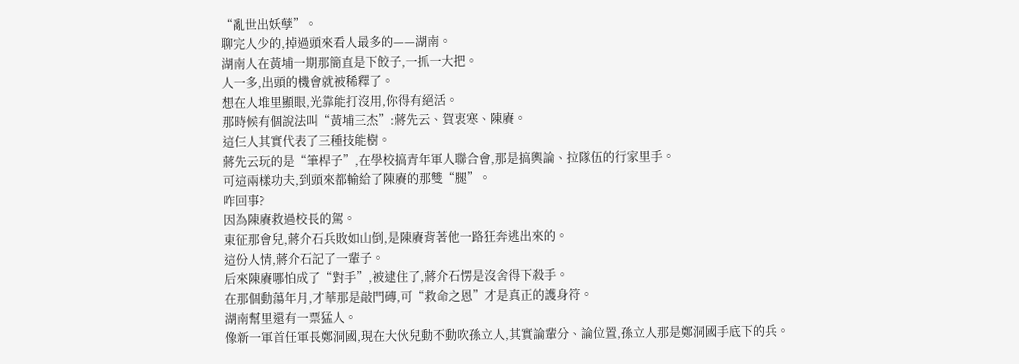“亂世出妖孽”。
聊完人少的,掉過頭來看人最多的——湖南。
湖南人在黃埔一期那簡直是下餃子,一抓一大把。
人一多,出頭的機會就被稀釋了。
想在人堆里顯眼,光靠能打沒用,你得有絕活。
那時候有個說法叫“黃埔三杰”:蔣先云、賀衷寒、陳賡。
這仨人其實代表了三種技能樹。
蔣先云玩的是“筆桿子”,在學校搞青年軍人聯合會,那是搞輿論、拉隊伍的行家里手。
可這兩樣功夫,到頭來都輸給了陳賡的那雙“腿”。
咋回事?
因為陳賡救過校長的駕。
東征那會兒,蔣介石兵敗如山倒,是陳賡背著他一路狂奔逃出來的。
這份人情,蔣介石記了一輩子。
后來陳賡哪怕成了“對手”,被逮住了,蔣介石愣是沒舍得下殺手。
在那個動蕩年月,才華那是敲門磚,可“救命之恩”才是真正的護身符。
湖南幫里還有一票猛人。
像新一軍首任軍長鄭洞國,現在大伙兒動不動吹孫立人,其實論輩分、論位置,孫立人那是鄭洞國手底下的兵。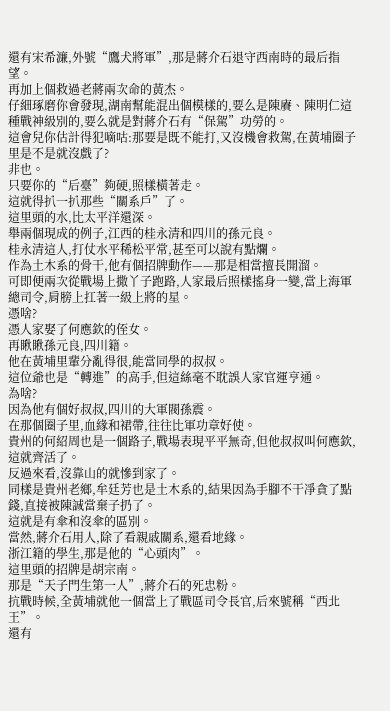還有宋希濂,外號“鷹犬將軍”,那是蔣介石退守西南時的最后指望。
再加上個救過老蔣兩次命的黃杰。
仔細琢磨你會發現,湖南幫能混出個模樣的,要么是陳賡、陳明仁這種戰神級別的,要么就是對蔣介石有“保駕”功勞的。
這會兒你估計得犯嘀咕:那要是既不能打,又沒機會救駕,在黃埔圈子里是不是就沒戲了?
非也。
只要你的“后臺”夠硬,照樣橫著走。
這就得扒一扒那些“關系戶”了。
這里頭的水,比太平洋還深。
舉兩個現成的例子,江西的桂永清和四川的孫元良。
桂永清這人,打仗水平稀松平常,甚至可以說有點爛。
作為土木系的骨干,他有個招牌動作——那是相當擅長開溜。
可即便兩次從戰場上撒丫子跑路,人家最后照樣搖身一變,當上海軍總司令,肩膀上扛著一級上將的星。
憑啥?
憑人家娶了何應欽的侄女。
再瞅瞅孫元良,四川籍。
他在黃埔里輩分亂得很,能當同學的叔叔。
這位爺也是“轉進”的高手,但這絲毫不耽誤人家官運亨通。
為啥?
因為他有個好叔叔,四川的大軍閥孫震。
在那個圈子里,血緣和裙帶,往往比軍功章好使。
貴州的何紹周也是一個路子,戰場表現平平無奇,但他叔叔叫何應欽,這就齊活了。
反過來看,沒靠山的就慘到家了。
同樣是貴州老鄉,牟廷芳也是土木系的,結果因為手腳不干凈貪了點錢,直接被陳誠當棄子扔了。
這就是有傘和沒傘的區別。
當然,蔣介石用人,除了看親戚關系,還看地緣。
浙江籍的學生,那是他的“心頭肉”。
這里頭的招牌是胡宗南。
那是“天子門生第一人”,蔣介石的死忠粉。
抗戰時候,全黃埔就他一個當上了戰區司令長官,后來號稱“西北王”。
還有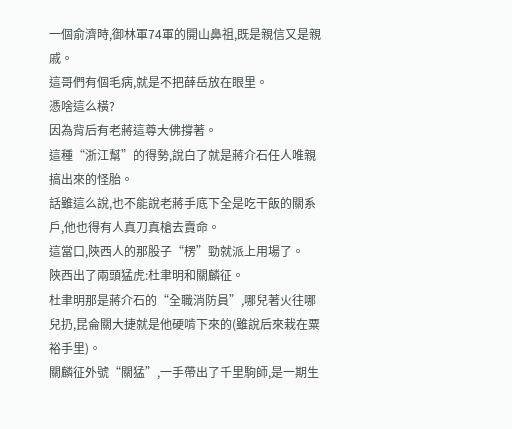一個俞濟時,御林軍74軍的開山鼻祖,既是親信又是親戚。
這哥們有個毛病,就是不把薛岳放在眼里。
憑啥這么橫?
因為背后有老蔣這尊大佛撐著。
這種“浙江幫”的得勢,說白了就是蔣介石任人唯親搞出來的怪胎。
話雖這么說,也不能說老蔣手底下全是吃干飯的關系戶,他也得有人真刀真槍去賣命。
這當口,陜西人的那股子“楞”勁就派上用場了。
陜西出了兩頭猛虎:杜聿明和關麟征。
杜聿明那是蔣介石的“全職消防員”,哪兒著火往哪兒扔,昆侖關大捷就是他硬啃下來的(雖說后來栽在粟裕手里)。
關麟征外號“關猛”,一手帶出了千里駒師,是一期生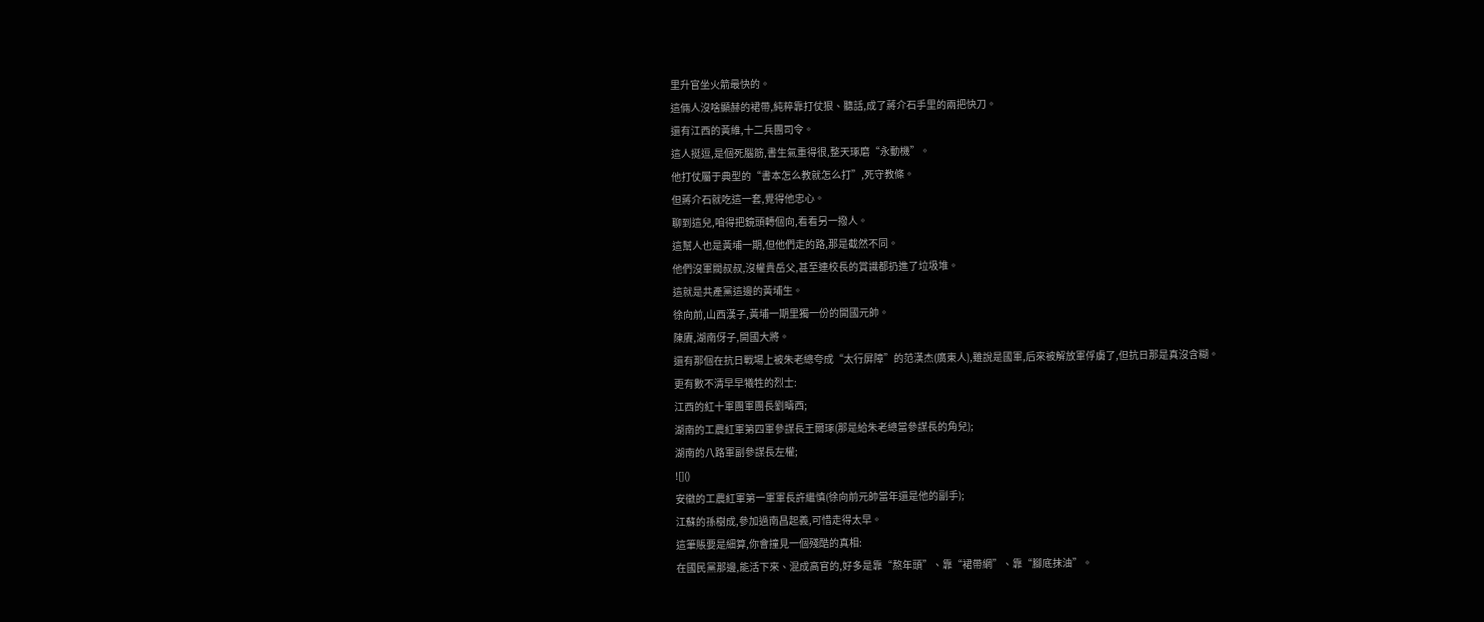里升官坐火箭最快的。
這倆人沒啥顯赫的裙帶,純粹靠打仗狠、聽話,成了蔣介石手里的兩把快刀。
還有江西的黃維,十二兵團司令。
這人挺逗,是個死腦筋,書生氣重得很,整天琢磨“永動機”。
他打仗屬于典型的“書本怎么教就怎么打”,死守教條。
但蔣介石就吃這一套,覺得他忠心。
聊到這兒,咱得把鏡頭轉個向,看看另一撥人。
這幫人也是黃埔一期,但他們走的路,那是截然不同。
他們沒軍閥叔叔,沒權貴岳父,甚至連校長的賞識都扔進了垃圾堆。
這就是共產黨這邊的黃埔生。
徐向前,山西漢子,黃埔一期里獨一份的開國元帥。
陳賡,湖南伢子,開國大將。
還有那個在抗日戰場上被朱老總夸成“太行屏障”的范漢杰(廣東人),雖說是國軍,后來被解放軍俘虜了,但抗日那是真沒含糊。
更有數不清早早犧牲的烈士:
江西的紅十軍團軍團長劉疇西;
湖南的工農紅軍第四軍參謀長王爾琢(那是給朱老總當參謀長的角兒);
湖南的八路軍副參謀長左權;
![]()
安徽的工農紅軍第一軍軍長許繼慎(徐向前元帥當年還是他的副手);
江蘇的孫樹成,參加過南昌起義,可惜走得太早。
這筆賬要是細算,你會撞見一個殘酷的真相:
在國民黨那邊,能活下來、混成高官的,好多是靠“熬年頭”、靠“裙帶網”、靠“腳底抹油”。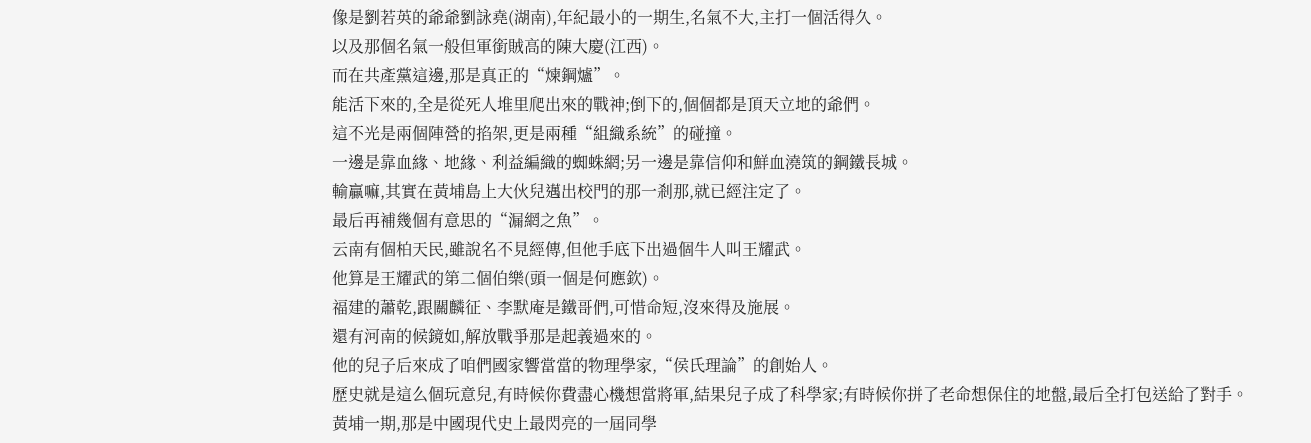像是劉若英的爺爺劉詠堯(湖南),年紀最小的一期生,名氣不大,主打一個活得久。
以及那個名氣一般但軍銜賊高的陳大慶(江西)。
而在共產黨這邊,那是真正的“煉鋼爐”。
能活下來的,全是從死人堆里爬出來的戰神;倒下的,個個都是頂天立地的爺們。
這不光是兩個陣營的掐架,更是兩種“組織系統”的碰撞。
一邊是靠血緣、地緣、利益編織的蜘蛛網;另一邊是靠信仰和鮮血澆筑的鋼鐵長城。
輸贏嘛,其實在黃埔島上大伙兒邁出校門的那一剎那,就已經注定了。
最后再補幾個有意思的“漏網之魚”。
云南有個柏天民,雖說名不見經傳,但他手底下出過個牛人叫王耀武。
他算是王耀武的第二個伯樂(頭一個是何應欽)。
福建的蕭乾,跟關麟征、李默庵是鐵哥們,可惜命短,沒來得及施展。
還有河南的候鏡如,解放戰爭那是起義過來的。
他的兒子后來成了咱們國家響當當的物理學家,“侯氏理論”的創始人。
歷史就是這么個玩意兒,有時候你費盡心機想當將軍,結果兒子成了科學家;有時候你拼了老命想保住的地盤,最后全打包送給了對手。
黃埔一期,那是中國現代史上最閃亮的一屆同學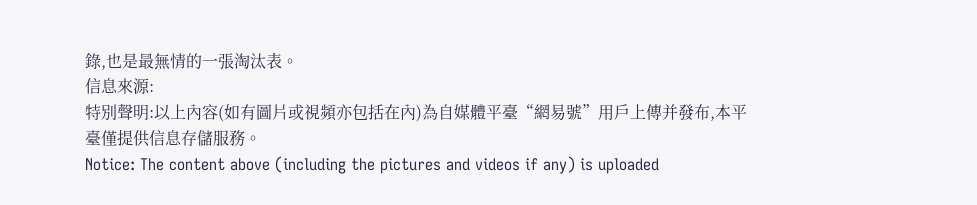錄,也是最無情的一張淘汰表。
信息來源:
特別聲明:以上內容(如有圖片或視頻亦包括在內)為自媒體平臺“網易號”用戶上傳并發布,本平臺僅提供信息存儲服務。
Notice: The content above (including the pictures and videos if any) is uploaded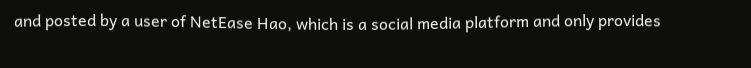and posted by a user of NetEase Hao, which is a social media platform and only provides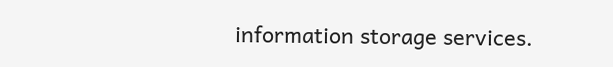information storage services.